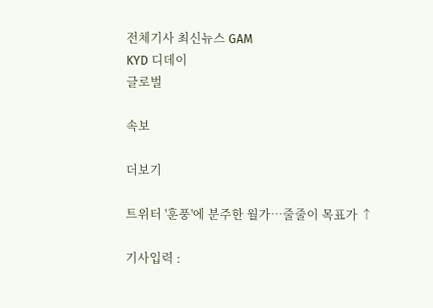전체기사 최신뉴스 GAM
KYD 디데이
글로벌

속보

더보기

트위터 '훈풍'에 분주한 월가…줄줄이 목표가 ↑

기사입력 :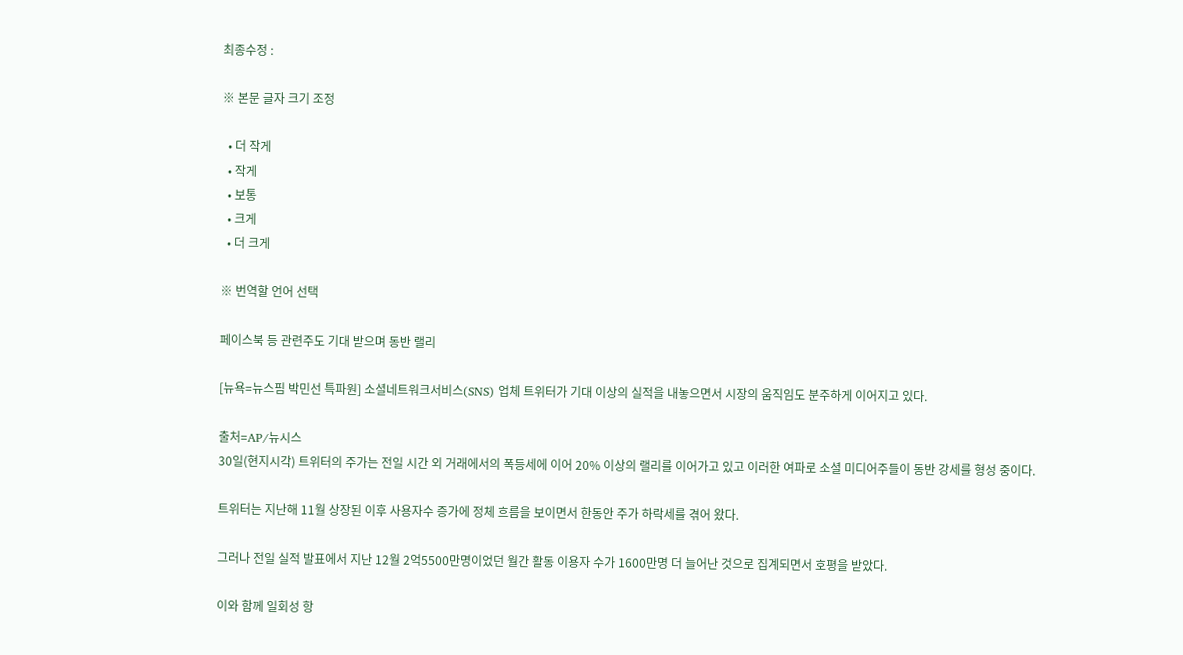최종수정 :

※ 본문 글자 크기 조정

  • 더 작게
  • 작게
  • 보통
  • 크게
  • 더 크게

※ 번역할 언어 선택

페이스북 등 관련주도 기대 받으며 동반 랠리

[뉴욕=뉴스핌 박민선 특파원] 소셜네트워크서비스(SNS) 업체 트위터가 기대 이상의 실적을 내놓으면서 시장의 움직임도 분주하게 이어지고 있다.

출처=AP/뉴시스
30일(현지시각) 트위터의 주가는 전일 시간 외 거래에서의 폭등세에 이어 20% 이상의 랠리를 이어가고 있고 이러한 여파로 소셜 미디어주들이 동반 강세를 형성 중이다.

트위터는 지난해 11월 상장된 이후 사용자수 증가에 정체 흐름을 보이면서 한동안 주가 하락세를 겪어 왔다.

그러나 전일 실적 발표에서 지난 12월 2억5500만명이었던 월간 활동 이용자 수가 1600만명 더 늘어난 것으로 집계되면서 호평을 받았다.

이와 함께 일회성 항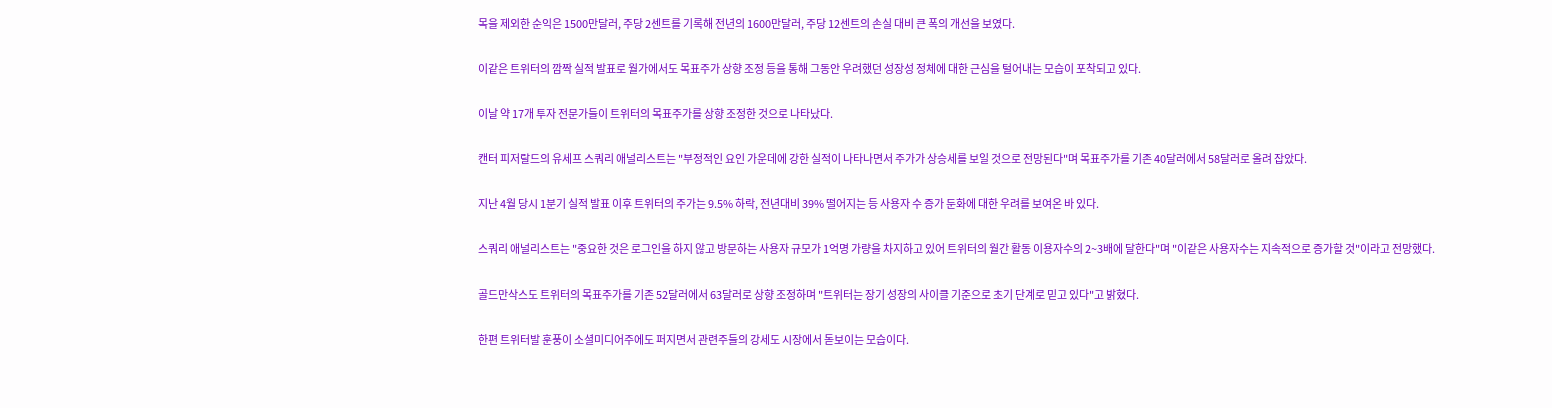목을 제외한 순익은 1500만달러, 주당 2센트를 기록해 전년의 1600만달러, 주당 12센트의 손실 대비 큰 폭의 개선을 보였다.

이같은 트위터의 깜짝 실적 발표로 월가에서도 목표주가 상향 조정 등을 통해 그동안 우려했던 성장성 정체에 대한 근심을 털어내는 모습이 포착되고 있다.

이날 약 17개 투자 전문가들이 트위터의 목표주가를 상향 조정한 것으로 나타났다.

캔터 피저랄드의 유세프 스쿼리 애널리스트는 "부정적인 요인 가운데에 강한 실적이 나타나면서 주가가 상승세를 보일 것으로 전망된다"며 목표주가를 기존 40달러에서 58달러로 올려 잡았다.

지난 4월 당시 1분기 실적 발표 이후 트위터의 주가는 9.5% 하락, 전년대비 39% 떨어지는 등 사용자 수 증가 둔화에 대한 우려를 보여온 바 있다.

스쿼리 애널리스트는 "중요한 것은 로그인을 하지 않고 방문하는 사용자 규모가 1억명 가량을 차지하고 있어 트위터의 월간 활동 이용자수의 2~3배에 달한다"며 "이같은 사용자수는 지속적으로 증가할 것"이라고 전망했다.

골드만삭스도 트위터의 목표주가를 기존 52달러에서 63달러로 상향 조정하며 "트위터는 장기 성장의 사이클 기준으로 초기 단계로 믿고 있다"고 밝혔다.

한편 트위터발 훈풍이 소셜미디어주에도 퍼지면서 관련주들의 강세도 시장에서 돋보이는 모습이다.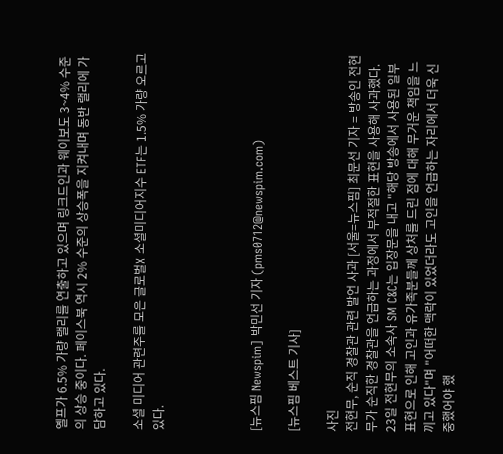옐프가 6.5% 가량 랠리를 연출하고 있으며 링크드인과 웨이보도 3~4% 수준의 상승 중이다. 페이스북 역시 2% 수준의 상승폭을 지켜내며 동반 랠리에 가담하고 있다.

소셜 미디어 관련주를 모은 글로벌X 소셜미디어지수 ETF는 1.5% 가량 오르고 있다.




[뉴스핌 Newspim] 박민선 기자 (pms0712@newspim.com)

[뉴스핌 베스트 기사]

사진
전현무, 순직 경찰관 관련 발언 사과 [서울=뉴스핌] 최문선 기자 = 방송인 전현무가 순직한 경찰관을 언급하는 과정에서 부적절한 표현을 사용해 사과했다. 23일 전현무의 소속사 SM C&C는 입장문을 내고 "해당 방송에서 사용된 일부 표현으로 인해 고인과 유가족분들께 상처를 드린 점에 대해 무거운 책임을 느끼고 있다"며 "어떠한 맥락이 있었더라도 고인을 언급하는 자리에서 더욱 신중했어야 했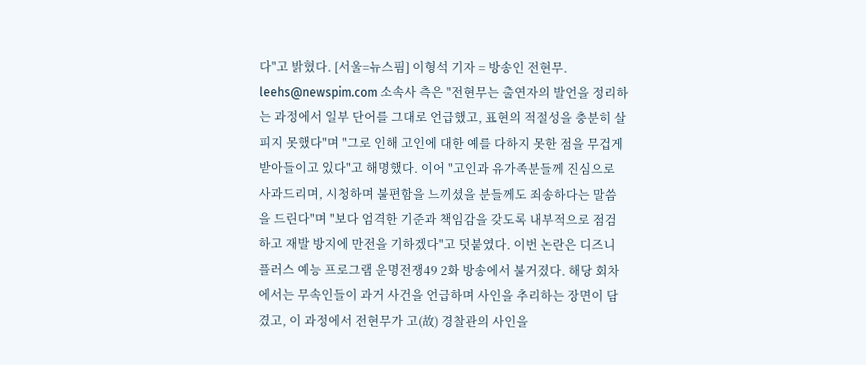다"고 밝혔다. [서울=뉴스핌] 이형석 기자 = 방송인 전현무. leehs@newspim.com 소속사 측은 "전현무는 출연자의 발언을 정리하는 과정에서 일부 단어를 그대로 언급했고, 표현의 적절성을 충분히 살피지 못했다"며 "그로 인해 고인에 대한 예를 다하지 못한 점을 무겁게 받아들이고 있다"고 해명했다. 이어 "고인과 유가족분들께 진심으로 사과드리며, 시청하며 불편함을 느끼셨을 분들께도 죄송하다는 말씀을 드린다"며 "보다 엄격한 기준과 책임감을 갖도록 내부적으로 점검하고 재발 방지에 만전을 기하겠다"고 덧붙였다. 이번 논란은 디즈니 플러스 예능 프로그램 운명전쟁49 2화 방송에서 불거졌다. 해당 회차에서는 무속인들이 과거 사건을 언급하며 사인을 추리하는 장면이 담겼고, 이 과정에서 전현무가 고(故) 경찰관의 사인을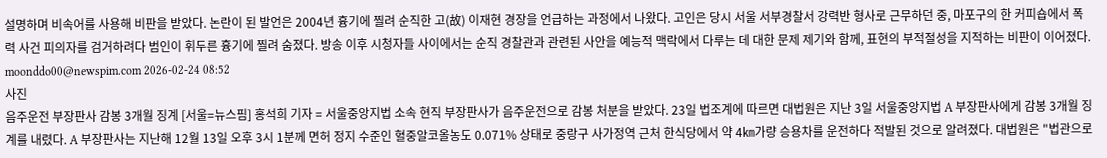설명하며 비속어를 사용해 비판을 받았다. 논란이 된 발언은 2004년 흉기에 찔려 순직한 고(故) 이재현 경장을 언급하는 과정에서 나왔다. 고인은 당시 서울 서부경찰서 강력반 형사로 근무하던 중, 마포구의 한 커피숍에서 폭력 사건 피의자를 검거하려다 범인이 휘두른 흉기에 찔려 숨졌다. 방송 이후 시청자들 사이에서는 순직 경찰관과 관련된 사안을 예능적 맥락에서 다루는 데 대한 문제 제기와 함께, 표현의 부적절성을 지적하는 비판이 이어졌다. moonddo00@newspim.com 2026-02-24 08:52
사진
음주운전 부장판사 감봉 3개월 징계 [서울=뉴스핌] 홍석희 기자 = 서울중앙지법 소속 현직 부장판사가 음주운전으로 감봉 처분을 받았다. 23일 법조계에 따르면 대법원은 지난 3일 서울중앙지법 A 부장판사에게 감봉 3개월 징계를 내렸다. A 부장판사는 지난해 12월 13일 오후 3시 1분께 면허 정지 수준인 혈중알코올농도 0.071% 상태로 중랑구 사가정역 근처 한식당에서 약 4㎞가량 승용차를 운전하다 적발된 것으로 알려졌다. 대법원은 "법관으로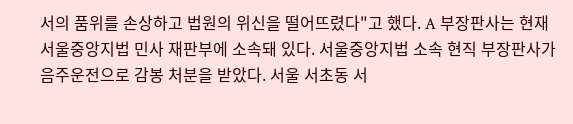서의 품위를 손상하고 법원의 위신을 떨어뜨렸다"고 했다. A 부장판사는 현재 서울중앙지법 민사 재판부에 소속돼 있다. 서울중앙지법 소속 현직 부장판사가 음주운전으로 감봉 처분을 받았다. 서울 서초동 서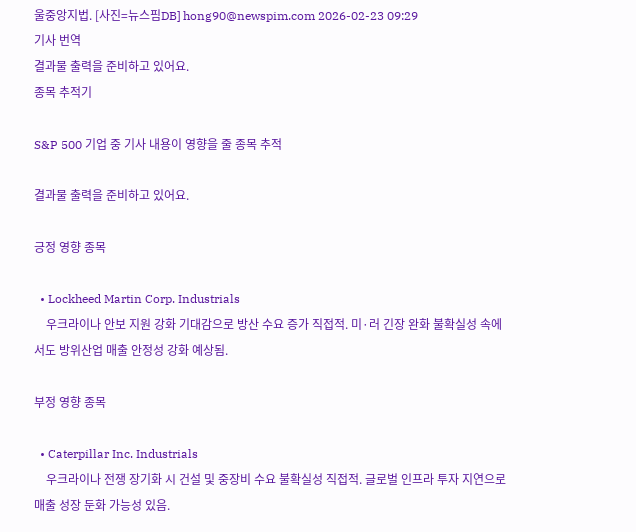울중앙지법. [사진=뉴스핌DB] hong90@newspim.com 2026-02-23 09:29
기사 번역
결과물 출력을 준비하고 있어요.
종목 추적기

S&P 500 기업 중 기사 내용이 영향을 줄 종목 추적

결과물 출력을 준비하고 있어요.

긍정 영향 종목

  • Lockheed Martin Corp. Industrials
    우크라이나 안보 지원 강화 기대감으로 방산 수요 증가 직접적. 미·러 긴장 완화 불확실성 속에서도 방위산업 매출 안정성 강화 예상됨.

부정 영향 종목

  • Caterpillar Inc. Industrials
    우크라이나 전쟁 장기화 시 건설 및 중장비 수요 불확실성 직접적. 글로벌 인프라 투자 지연으로 매출 성장 둔화 가능성 있음.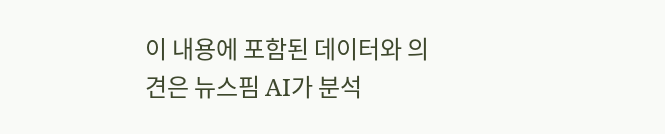이 내용에 포함된 데이터와 의견은 뉴스핌 AI가 분석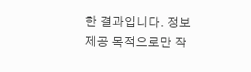한 결과입니다. 정보 제공 목적으로만 작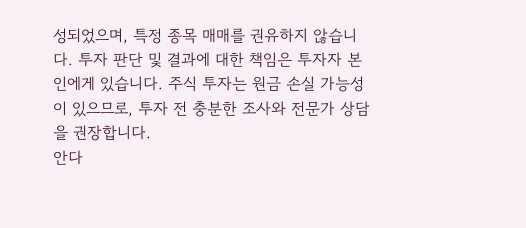성되었으며, 특정 종목 매매를 권유하지 않습니다. 투자 판단 및 결과에 대한 책임은 투자자 본인에게 있습니다. 주식 투자는 원금 손실 가능성이 있으므로, 투자 전 충분한 조사와 전문가 상담을 권장합니다.
안다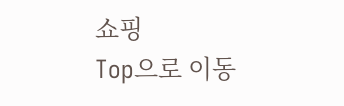쇼핑
Top으로 이동